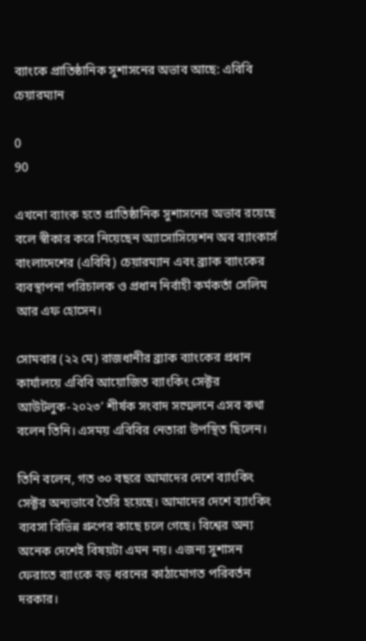ব্যাংকে প্রাতিষ্ঠানিক সুশাসনের অভাব আছে: এবিবি চেয়ারম্যান

0
90

এখনো ব্যাংক হতে প্রাতিষ্ঠানিক সুশাসনের অভাব রয়েছে বলে স্বীকার করে নিয়েছেন অ্যাসোসিয়েশন অব ব্যাংকার্স বাংলাদেশের (এবিবি) চেয়ারম্যান এবং ব্র্যাক ব্যাংকের ব্যবস্থাপনা পরিচালক ও প্রধান নির্বাহী কর্মকর্তা সেলিম আর এফ হোসেন।

সোমবার (২২ মে) রাজধানীর ব্র্যাক ব্যাংকের প্রধান কার্যালয়ে এবিবি আয়োজিত ব্যাংকিং সেক্টর আউটলুক-২০২৩’ শীর্ষক সংবাদ সম্মেলনে এসব কথা বলেন তিনি। এসময় এবিবির নেতারা উপস্থিত ছিলেন।

তিনি বলেন, গত ৩০ বছরে আমাদের দেশে ব্যাংকিং সেক্টর অন্যভাবে তৈরি হয়েছে। আমাদের দেশে ব্যাংকিং ব্যবসা বিভিন্ন গ্রুপের কাছে চলে গেছে। বিশ্বের অন্য অনেক দেশেই বিষয়টা এমন নয়। এজন্য সুশাসন ফেরাতে ব্যাংকে বড় ধরনের কাঠামোগত পরিবর্তন দরকার।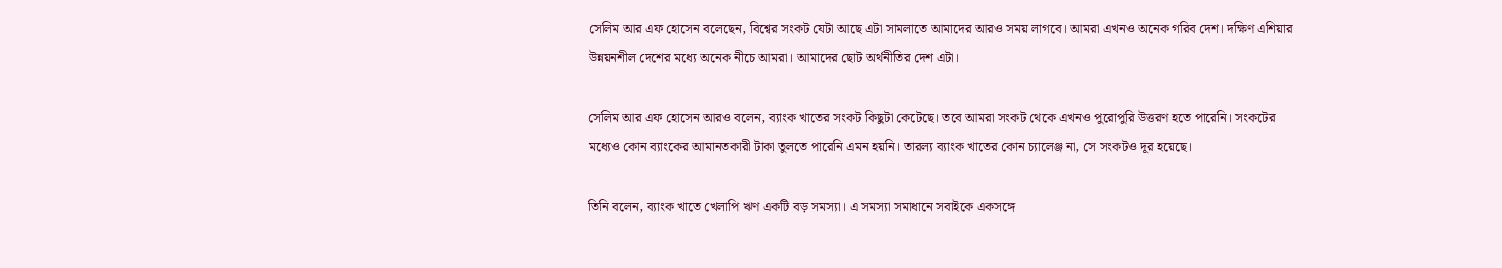সেলিম আর এফ হোসেন বলেছেন, বিশ্বের সংকট যেটা আছে এটা সামলাতে আমাদের আরও সময় লাগবে। আমরা এখনও অনেক গরিব দেশ। দক্ষিণ এশিয়ার উন্নয়নশীল দেশের মধ্যে অনেক নীচে আমরা। আমাদের ছোট অর্থনীতির দেশ এটা।

সেলিম আর এফ হোসেন আরও বলেন, ব্যাংক খাতের সংকট কিছুটা কেটেছে। তবে আমরা সংকট থেকে এখনও পুরোপুরি উত্তরণ হতে পারেনি। সংকটের মধ্যেও কোন ব্যাংকের আমানতকারী টাকা তুলতে পারেনি এমন হয়নি। তারল্য ব্যাংক খাতের কোন চ্যালেঞ্জ না, সে সংকটও দূর হয়েছে।

তিনি বলেন, ব্যাংক খাতে খেলাপি ঋণ একটি বড় সমস্যা। এ সমস্যা সমাধানে সবাইকে একসঙ্গে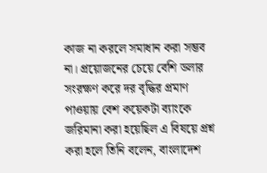কাজ না করলে সমাধান করা সম্ভব না। প্রয়োজনের চেয়ে বেশি ডলার সংরক্ষণ করে দর বৃদ্ধির প্রমাণ পাওয়ায় বেশ কয়েকটা ব্যাংকে জরিমানা করা হয়েছিল এ বিষয়ে প্রশ্ন করা হলে তিনি বলেন, বাংলাদেশ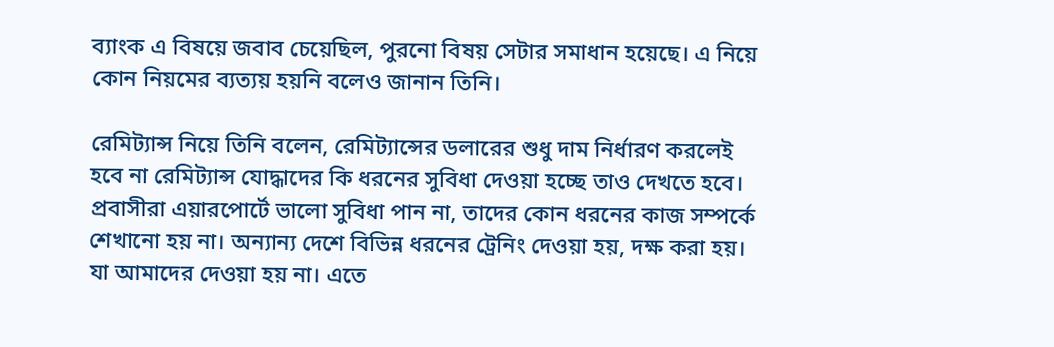ব্যাংক এ বিষয়ে জবাব চেয়েছিল, পুরনো বিষয় সেটার সমাধান হয়েছে। এ নিয়ে কোন নিয়মের ব্যত্যয় হয়নি বলেও জানান তিনি।

রেমিট্যান্স নিয়ে তিনি বলেন, রেমিট্যান্সের ডলারের শুধু দাম নির্ধারণ করলেই হবে না রেমিট্যান্স যোদ্ধাদের কি ধরনের সুবিধা দেওয়া হচ্ছে তাও দেখতে হবে। প্রবাসীরা এয়ারপোর্টে ভালো সুবিধা পান না, তাদের কোন ধরনের কাজ সম্পর্কে শেখানো হয় না। অন্যান্য দেশে বিভিন্ন ধরনের ট্রেনিং দেওয়া হয়, দক্ষ করা হয়। যা আমাদের দেওয়া হয় না। এতে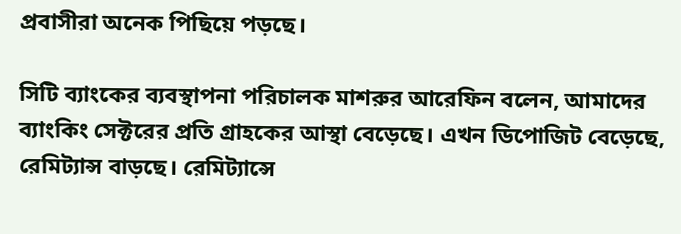প্রবাসীরা অনেক পিছিয়ে পড়ছে।

সিটি ব্যাংকের ব্যবস্থাপনা পরিচালক মাশরুর আরেফিন বলেন, আমাদের ব্যাংকিং সেক্টরের প্রতি গ্রাহকের আস্থা বেড়েছে। এখন ডিপোজিট বেড়েছে, রেমিট্যান্স বাড়ছে। রেমিট্যান্সে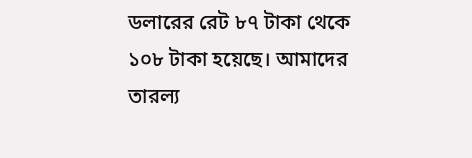ডলারের রেট ৮৭ টাকা থেকে ১০৮ টাকা হয়েছে। আমাদের তারল্য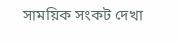সাময়িক সংকট দেখা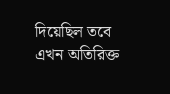দিয়েছিল তবে এখন অতিরিক্ত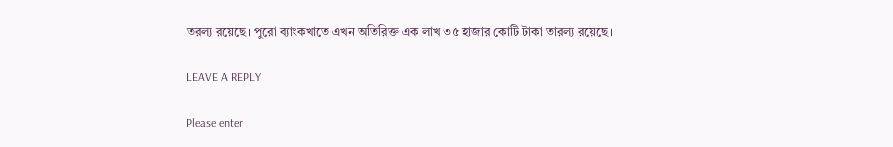তরল্য রয়েছে। পুরো ব্যাংকখাতে এখন অতিরিক্ত এক লাখ ৩৫ হাজার কোটি টাকা তারল্য রয়েছে।

LEAVE A REPLY

Please enter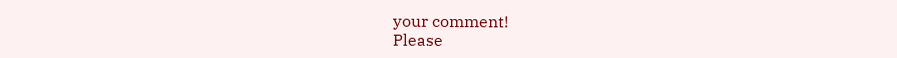your comment!
Please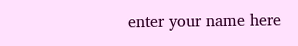enter your name here